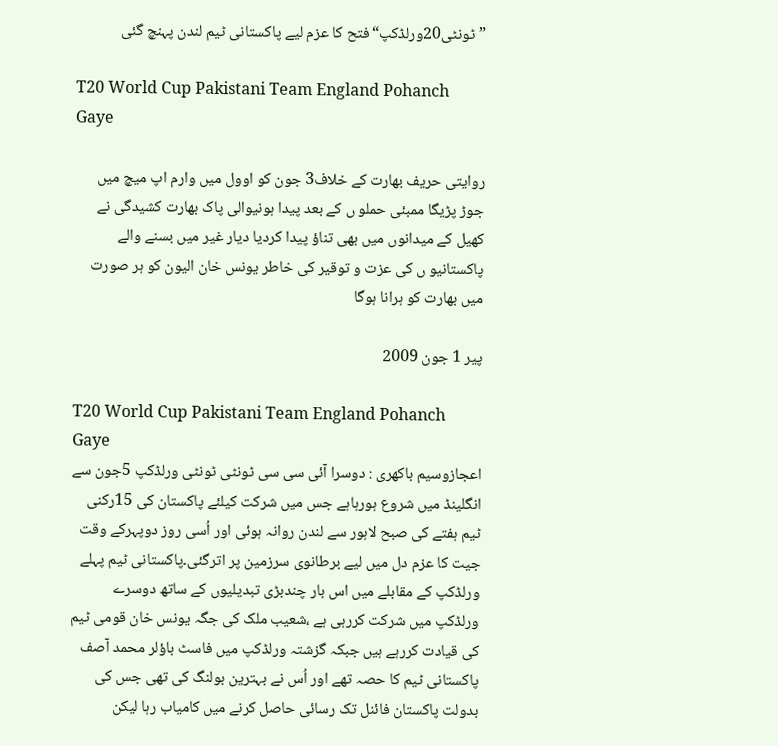”ٹونٹی20ورلڈکپ“فتح کا عزم لیے پاکستانی ٹیم لندن پہنچ گئی

T20 World Cup Pakistani Team England Pohanch Gaye

روایتی حریف بھارت کے خلاف3 جون کو اوول میں وارم اپ میچ میں جوڑ پڑیگا ممبئی حملو ں کے بعد پیدا ہونیوالی پاک بھارت کشیدگی نے کھیل کے میدانوں میں بھی تناؤ پیدا کردیا دیار غیر میں بسنے والے پاکستانیو ں کی عزت و توقیر کی خاطر یونس خان الیون کو ہر صورت میں بھارت کو ہرانا ہوگا

پیر 1 جون 2009

T20 World Cup Pakistani Team England Pohanch Gaye
اعجازوسیم باکھری : دوسرا آئی سی سی ٹونٹی ٹونٹی ورلڈکپ 5جون سے انگلینڈ میں شروع ہورہاہے جس میں شرکت کیلئے پاکستان کی 15رکنی ٹیم ہفتے کی صبح لاہور سے لندن روانہ ہوئی اور اُسی روز دوپہرکے وقت جیت کا عزم دل میں لیے برطانوی سرزمین پر اترگئی۔پاکستانی ٹیم پہلے ورلڈکپ کے مقابلے میں اس بار چندبڑی تبدیلیوں کے ساتھ دوسرے ورلڈکپ میں شرکت کررہی ہے ،شعیب ملک کی جگہ یونس خان قومی ٹیم کی قیادت کررہے ہیں جبکہ گزشتہ ورلڈکپ میں فاسٹ باؤلر محمد آصف پاکستانی ٹیم کا حصہ تھے اور اُس نے بہترین بولنگ کی تھی جس کی بدولت پاکستان فائنل تک رسائی حاصل کرنے میں کامیاب رہا لیکن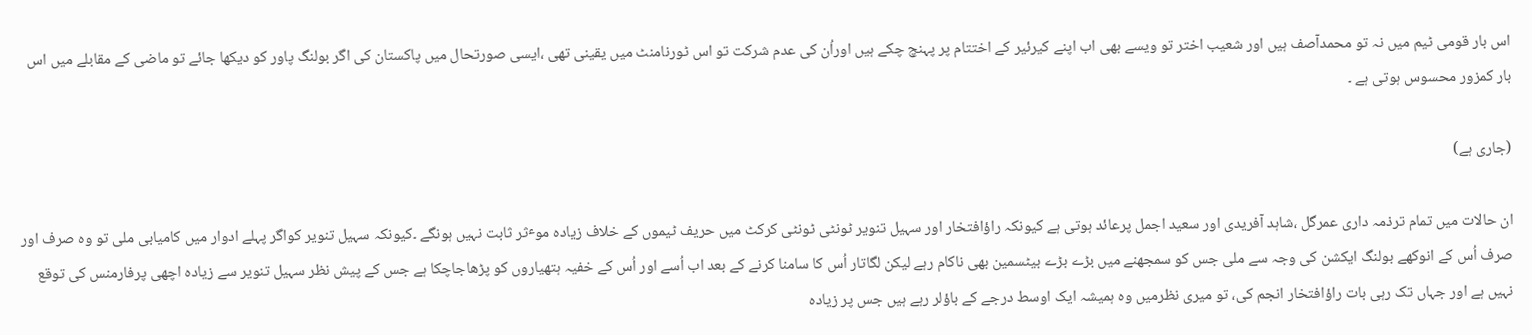اس بار قومی ٹیم میں نہ تو محمدآصف ہیں اور شعیب اختر تو ویسے بھی اب اپنے کیرئیر کے اختتام پر پہنچ چکے ہیں اوراُن کی عدم شرکت تو اس ٹورنامنٹ میں یقینی تھی ،ایسی صورتحال میں پاکستان کی اگر بولنگ پاور کو دیکھا جائے تو ماضی کے مقابلے میں اس بار کمزور محسوس ہوتی ہے ۔

(جاری ہے)

ان حالات میں تمام ترذمہ داری عمرگل ،شاہد آفریدی اور سعید اجمل پرعائد ہوتی ہے کیونکہ راؤافتخار اور سہیل تنویر ٹونٹی ٹونٹی کرکٹ میں حریف ٹیموں کے خلاف زیادہ موٴثر ثابت نہیں ہونگے ۔کیونکہ سہیل تنویر کواگر پہلے ادوار میں کامیابی ملی تو وہ صرف اور صرف اُس کے انوکھے بولنگ ایکشن کی وجہ سے ملی جس کو سمجھنے میں بڑے بڑے بیٹسمین بھی ناکام رہے لیکن لگاتار اُس کا سامنا کرنے کے بعد اب اُسے اور اُس کے خفیہ ہتھیاروں کو پڑھاجاچکا ہے جس کے پیش نظر سہیل تنویر سے زیادہ اچھی پرفارمنس کی توقع نہیں ہے اور جہاں تک رہی بات راؤافتخار انجم کی، تو میری نظرمیں وہ ہمیشہ ایک اوسط درجے کے باؤلر رہے ہیں جس پر زیادہ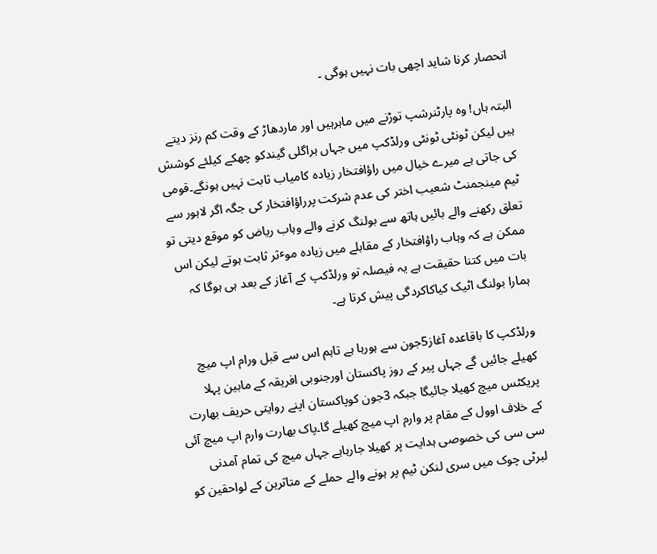انحصار کرنا شاید اچھی بات نہیں ہوگی ۔

البتہ ہاں! وہ پارٹنرشپ توڑنے میں ماہرہیں اور ماردھاڑ کے وقت کم رنز دیتے ہیں لیکن ٹونٹی ٹونٹی ورلڈکپ میں جہاں ہراگلی گیندکو چھکے کیلئے کوشش کی جاتی ہے میرے خیال میں راؤافتخار زیادہ کامیاب ثابت نہیں ہونگے۔قومی ٹیم مینجمنٹ شعیب اختر کی عدم شرکت پرراؤافتخار کی جگہ اگر لاہور سے تعلق رکھنے والے بائیں ہاتھ سے بولنگ کرنے والے وہاب ریاض کو موقع دیتی تو ممکن ہے کہ وہاب راؤافتخار کے مقابلے میں زیادہ موٴثر ثابت ہوتے لیکن اس بات میں کتنا حقیقت ہے یہ فیصلہ تو ورلڈکپ کے آغاز کے بعد ہی ہوگا کہ ہمارا بولنگ اٹیک کیاکاکردگی پیش کرتا ہے۔

ورلڈکپ کا باقاعدہ آغاز5جون سے ہورہا ہے تاہم اس سے قبل ورام اپ میچ کھیلے جائیں گے جہاں پیر کے روز پاکستان اورجنوبی افریقہ کے مابین پہلا پریکٹس میچ کھیلا جائیگا جبکہ 3جون کوپاکستان اپنے روایتی حریف بھارت کے خلاف اوول کے مقام پر وارم اپ میچ کھیلے گا۔پاک بھارت وارم اپ میچ آئی سی سی کی خصوصی ہدایت پر کھیلا جارہاہے جہاں میچ کی تمام آمدنی لبرٹی چوک میں سری لنکن ٹیم پر ہونے والے حملے کے متاثرین کے لواحقین کو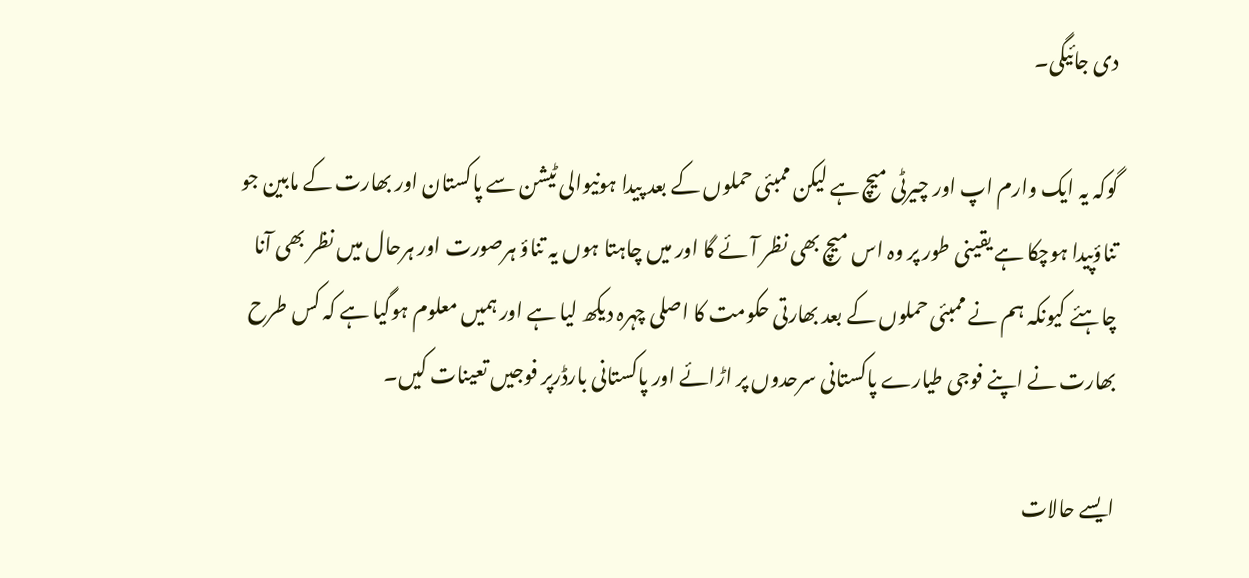دی جائیگی۔

گوکہ یہ ایک وارم اپ اور چیرٹی میچ ہے لیکن ممبئی حملوں کے بعد پیدا ہونیوالی ٹیشن سے پاکستان اور بھارت کے مابین جو تناؤپیدا ہوچکا ہے یقینی طور پر وہ اس میچ بھی نظر آئے گا اور میں چاہتا ہوں یہ تناؤ ہرصورت اور ہرحال میں نظر بھی آنا چاہئے کیونکہ ہم نے ممبئی حملوں کے بعد بھارتی حکومت کا اصلی چہرہ دیکھ لیا ہے اور ہمیں معلوم ہوگیا ہے کہ کس طرح بھارت نے اپنے فوجی طیارے پاکستانی سرحدوں پر اڑائے اور پاکستانی بارڈرپر فوجیں تعینات کیں۔

ایسے حالات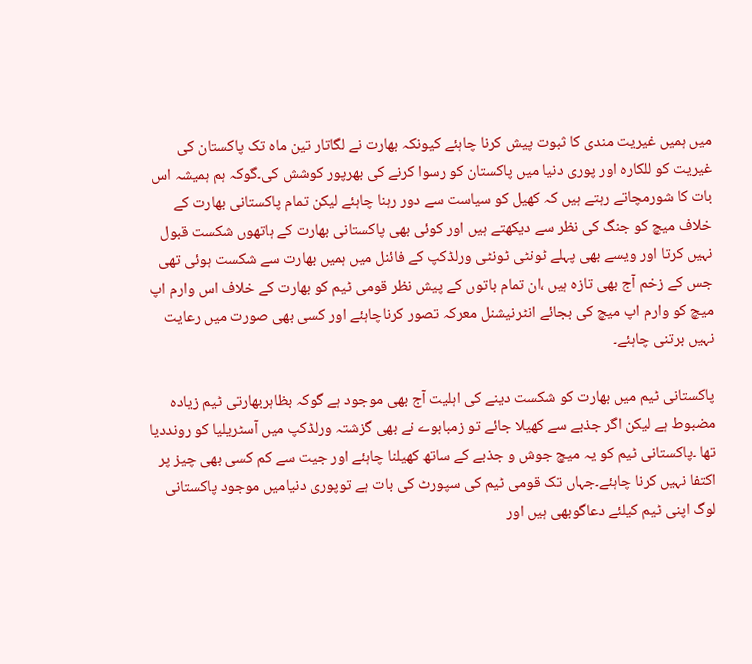میں ہمیں غیریت مندی کا ثبوت پیش کرنا چاہئے کیونکہ بھارت نے لگاتار تین ماہ تک پاکستان کی غیریت کو للکارہ اور پوری دنیا میں پاکستان کو رسوا کرنے کی بھرپور کوشش کی۔گوکہ ہم ہمیشہ اس بات کا شورمچاتے رہتے ہیں کہ کھیل کو سیاست سے دور رہنا چاہئے لیکن تمام پاکستانی بھارت کے خلاف میچ کو جنگ کی نظر سے دیکھتے ہیں اور کوئی بھی پاکستانی بھارت کے ہاتھوں شکست قبول نہیں کرتا اور ویسے بھی پہلے ٹونٹی ٹونٹی ورلڈکپ کے فائنل میں ہمیں بھارت سے شکست ہوئی تھی جس کے زخم آج بھی تازہ ہیں ،ان تمام باتوں کے پیش نظر قومی ٹیم کو بھارت کے خلاف اس وارم اپ میچ کو وارم اپ میچ کی بجائے انٹرنیشنل معرکہ تصور کرناچاہئے اور کسی بھی صورت میں رعایت نہیں برتنی چاہئے۔

پاکستانی ٹیم میں بھارت کو شکست دینے کی اہلیت آج بھی موجود ہے گوکہ بظاہربھارتی ٹیم زیادہ مضبوط ہے لیکن اگر جذبے سے کھیلا جائے تو زمبابوے نے بھی گزشتہ ورلڈکپ میں آسٹریلیا کو رونددیا تھا ۔پاکستانی ٹیم کو یہ میچ جوش و جذبے کے ساتھ کھیلنا چاہئے اور جیت سے کم کسی بھی چیز پر اکتفا نہیں کرنا چاہئے۔جہاں تک قومی ٹیم کی سپورٹ کی بات ہے توپوری دنیامیں موجود پاکستانی لوگ اپنی ٹیم کیلئے دعاگوبھی ہیں اور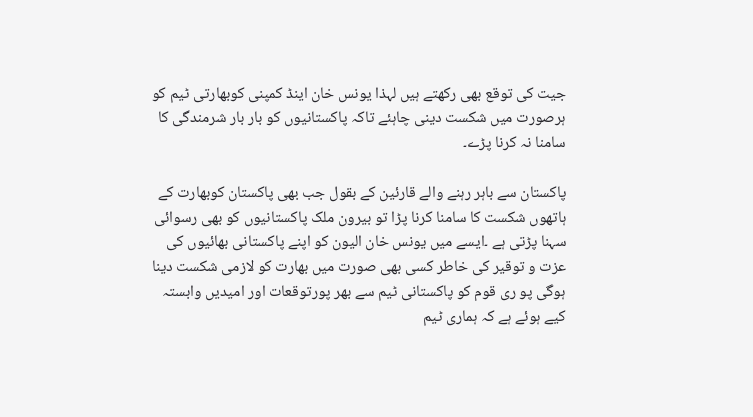جیت کی توقع بھی رکھتے ہیں لہذا یونس خان اینڈ کمپنی کوبھارتی ٹیم کو ہرصورت میں شکست دینی چاہئے تاکہ پاکستانیوں کو بار بار شرمندگی کا سامنا نہ کرنا پڑے۔

پاکستان سے باہر رہنے والے قارئین کے بقول جب بھی پاکستان کوبھارت کے ہاتھوں شکست کا سامنا کرنا پڑا تو بیرون ملک پاکستانیوں کو بھی رسوائی سہنا پڑتی ہے ۔ایسے میں یونس خان الیون کو اپنے پاکستانی بھائیوں کی عزت و توقیر کی خاطر کسی بھی صورت میں بھارت کو لازمی شکست دینا ہوگی پو ری قوم کو پاکستانی ٹیم سے بھر پورتوقعات اور امیدیں وابستہ کیے ہوئے ہے کہ ہماری ٹیم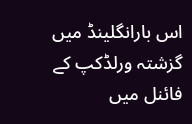اس بارانگلینڈ میں گزشتہ ورلڈکپ کے فائنل میں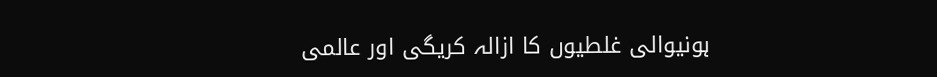ہونیوالی غلطیوں کا ازالہ کریگی اور عالمی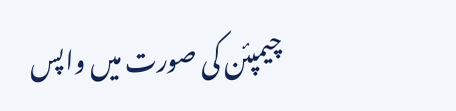چیمپئن کی صورت میں واپس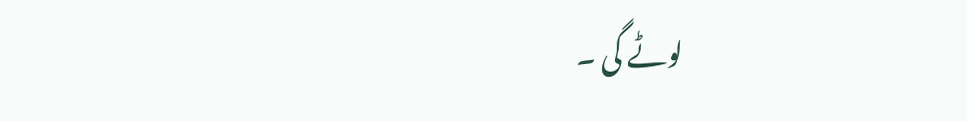لوٹے گی ۔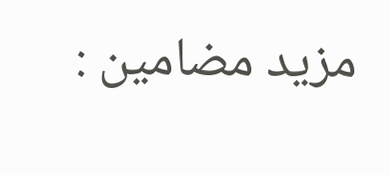مزید مضامین :